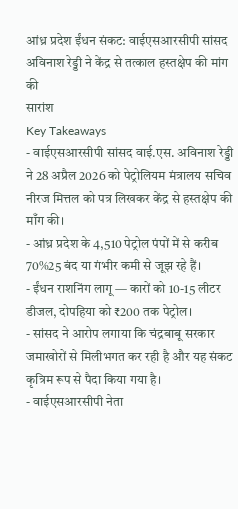आंध्र प्रदेश ईंधन संकट: वाईएसआरसीपी सांसद अविनाश रेड्डी ने केंद्र से तत्काल हस्तक्षेप की मांग की
सारांश
Key Takeaways
- वाईएसआरसीपी सांसद वाई.एस. अविनाश रेड्डी ने 28 अप्रैल 2026 को पेट्रोलियम मंत्रालय सचिव नीरज मित्तल को पत्र लिखकर केंद्र से हस्तक्षेप की माँग की।
- आंध्र प्रदेश के 4,510 पेट्रोल पंपों में से करीब 70%25 बंद या गंभीर कमी से जूझ रहे हैं।
- ईंधन राशनिंग लागू — कारों को 10-15 लीटर डीजल, दोपहिया को ₹200 तक पेट्रोल।
- सांसद ने आरोप लगाया कि चंद्रबाबू सरकार जमाखोरों से मिलीभगत कर रही है और यह संकट कृत्रिम रूप से पैदा किया गया है।
- वाईएसआरसीपी नेता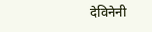देविनेनी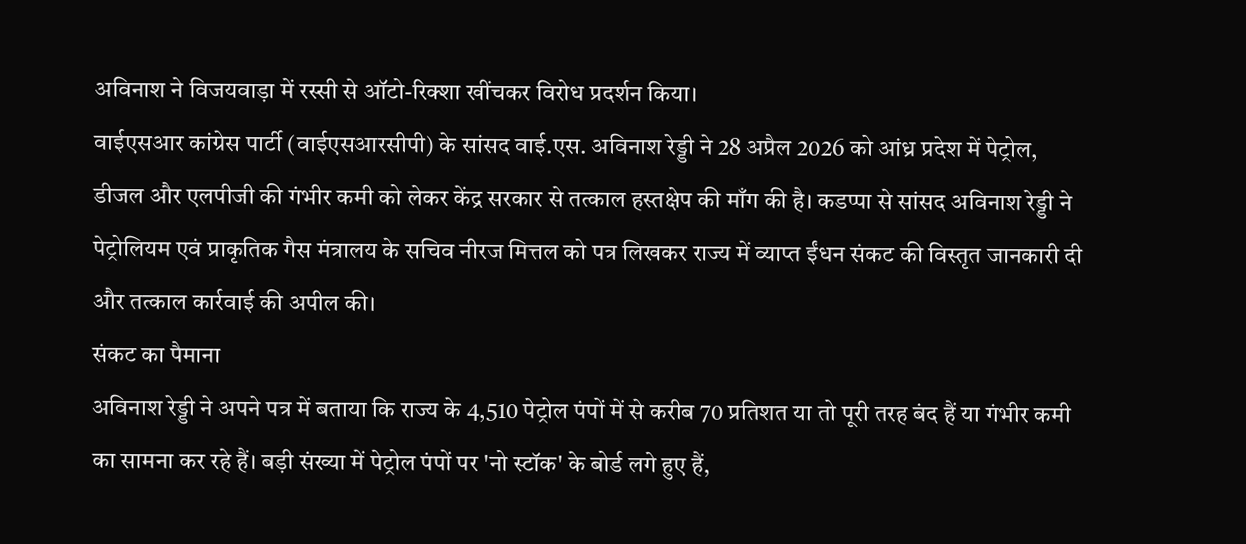अविनाश ने विजयवाड़ा में रस्सी से ऑटो-रिक्शा खींचकर विरोध प्रदर्शन किया।
वाईएसआर कांग्रेस पार्टी (वाईएसआरसीपी) के सांसद वाई.एस. अविनाश रेड्डी ने 28 अप्रैल 2026 को आंध्र प्रदेश में पेट्रोल, डीजल और एलपीजी की गंभीर कमी को लेकर केंद्र सरकार से तत्काल हस्तक्षेप की माँग की है। कडप्पा से सांसद अविनाश रेड्डी ने पेट्रोलियम एवं प्राकृतिक गैस मंत्रालय के सचिव नीरज मित्तल को पत्र लिखकर राज्य में व्याप्त ईंधन संकट की विस्तृत जानकारी दी और तत्काल कार्रवाई की अपील की।
संकट का पैमाना
अविनाश रेड्डी ने अपने पत्र में बताया कि राज्य के 4,510 पेट्रोल पंपों में से करीब 70 प्रतिशत या तो पूरी तरह बंद हैं या गंभीर कमी का सामना कर रहे हैं। बड़ी संख्या में पेट्रोल पंपों पर 'नो स्टॉक' के बोर्ड लगे हुए हैं,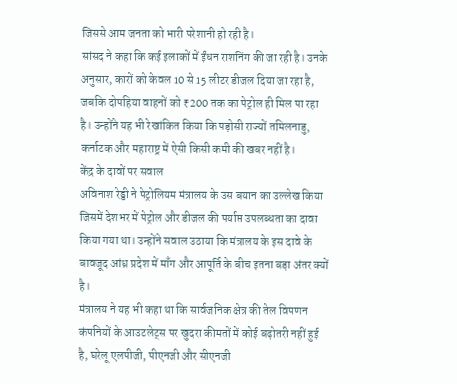जिससे आम जनता को भारी परेशानी हो रही है।
सांसद ने कहा कि कई इलाकों में ईंधन राशनिंग की जा रही है। उनके अनुसार, कारों को केवल 10 से 15 लीटर डीजल दिया जा रहा है, जबकि दोपहिया वाहनों को ₹200 तक का पेट्रोल ही मिल पा रहा है। उन्होंने यह भी रेखांकित किया कि पड़ोसी राज्यों तमिलनाडु, कर्नाटक और महाराष्ट्र में ऐसी किसी कमी की खबर नहीं है।
केंद्र के दावों पर सवाल
अविनाश रेड्डी ने पेट्रोलियम मंत्रालय के उस बयान का उल्लेख किया जिसमें देशभर में पेट्रोल और डीजल की पर्याप्त उपलब्धता का दावा किया गया था। उन्होंने सवाल उठाया कि मंत्रालय के इस दावे के बावजूद आंध्र प्रदेश में माँग और आपूर्ति के बीच इतना बड़ा अंतर क्यों है।
मंत्रालय ने यह भी कहा था कि सार्वजनिक क्षेत्र की तेल विपणन कंपनियों के आउटलेट्स पर खुदरा कीमतों में कोई बढ़ोतरी नहीं हुई है, घरेलू एलपीजी, पीएनजी और सीएनजी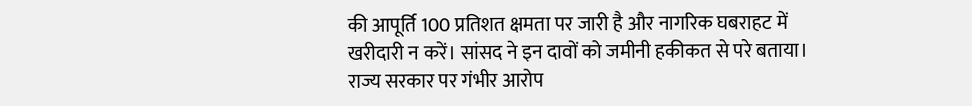की आपूर्ति 100 प्रतिशत क्षमता पर जारी है और नागरिक घबराहट में खरीदारी न करें। सांसद ने इन दावों को जमीनी हकीकत से परे बताया।
राज्य सरकार पर गंभीर आरोप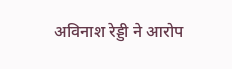अविनाश रेड्डी ने आरोप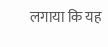लगाया कि यह